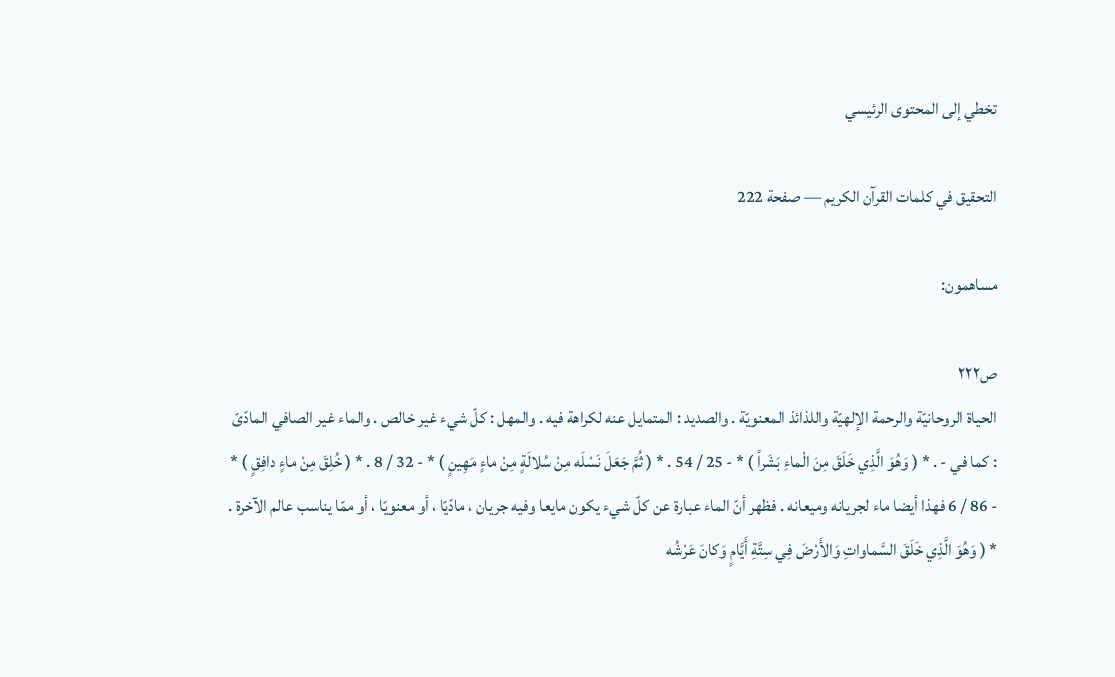تخطي إلى المحتوى الرئيسي

التحقيق في كلمات القرآن الكريم — صفحة 222

مساهمون:

ص٢٢٢
الحياة الروحانيّة والرحمة الإلهيّة واللذائذ المعنويّة . والصديد : المتمايل عنه لكراهة فيه . والمهل : كلّ شيء غير خالص . والماء غير الصافي المادّىّ : كما في - . * ( وَهُوَ الَّذِي خَلَقَ مِنَ الْماءِ بَشَراً ) * - 25 / 54 . * ( ثُمَّ جَعَلَ نَسْلَه مِنْ سُلالَةٍ مِنْ ماءٍ مَهِينٍ ) * - 32 / 8 . * ( خُلِقَ مِنْ ماءٍ دافِقٍ ) * - 86 / 6 فهذا أيضا ماء لجريانه وميعانه . فظهر أنّ الماء عبارة عن كلّ شيء يكون مايعا وفيه جريان ، مادّيّا ، أو معنويّا ، أو ممّا يناسب عالم الآخرة . * ( وَهُوَ الَّذِي خَلَقَ السَّماواتِ وَالأَرْضَ فِي سِتَّةِ أَيَّامٍ وَكانَ عَرْشُه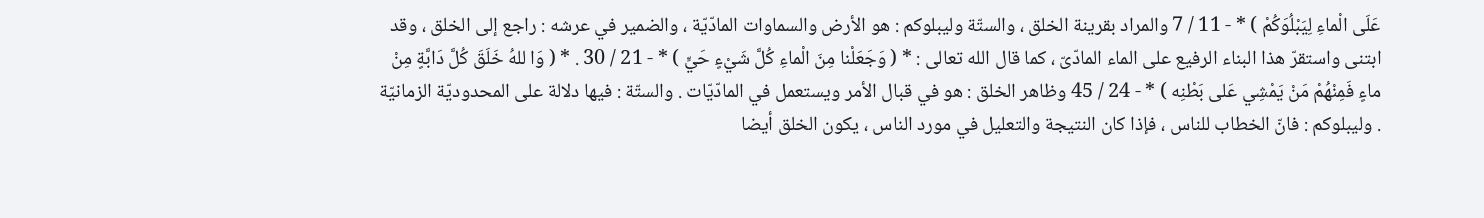عَلَى الْماءِ لِيَبْلُوَكُمْ ) * - 11 / 7 والمراد بقرينة الخلق ، والستّة وليبلوكم : هو الأرض والسماوات المادّيّة ، والضمير في عرشه : راجع إلى الخلق ، وقد ابتنى واستقرّ هذا البناء الرفيع على الماء المادّىّ ، كما قال الله تعالى : * ( وَجَعَلْنا مِنَ الْماءِ كُلَّ شَيْءٍ حَيٍّ ) * - 21 / 30 . * ( وَا للهُ خَلَقَ كُلَّ دَابَّةٍ مِنْ ماءٍ فَمِنْهُمْ مَنْ يَمْشِي عَلى بَطْنِه ) * - 24 / 45 وظاهر الخلق : هو في قبال الأمر ويستعمل في المادّيّات . والستّة : فيها دلالة على المحدوديّة الزمانيّة . وليبلوكم : فانّ الخطاب للناس ، فإذا كان النتيجة والتعليل في مورد الناس ، يكون الخلق أيضا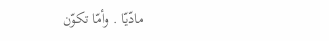مادّيّا . وأمّا تكوّن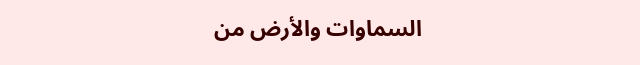السماوات والأرض من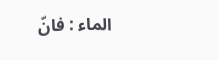الماء : فانّ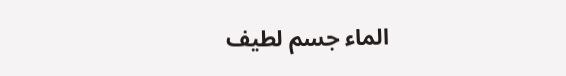الماء جسم لطيف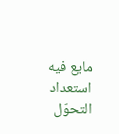مايع فيه استعداد التحوّل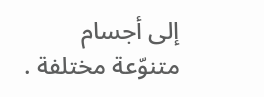إلى أجسام متنوّعة مختلفة .